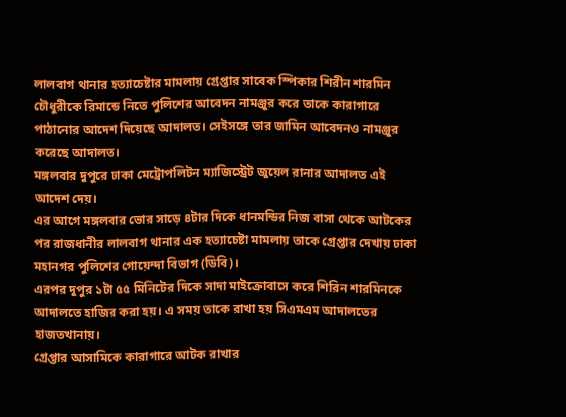লালবাগ থানার হত্যাচেষ্টার মামলায় গ্রেপ্তার সাবেক স্পিকার শিরীন শারমিন চৌধুরীকে রিমান্ডে নিতে পুলিশের আবেদন নামঞ্জুর করে তাকে কারাগারে পাঠানোর আদেশ দিয়েছে আদালত। সেইসঙ্গে তার জামিন আবেদনও নামঞ্জুর করেছে আদালত।
মঙ্গলবার দুপুরে ঢাকা মেট্রোপলিটন ম্যাজিস্ট্রেট জুয়েল রানার আদালত এই আদেশ দেয়।
এর আগে মঙ্গলবার ভোর সাড়ে ৪টার দিকে ধানমন্ডির নিজ বাসা থেকে আটকের পর রাজধানীর লালবাগ থানার এক হত্যাচেষ্টা মামলায় তাকে গ্রেপ্তার দেখায় ঢাকা মহানগর পুলিশের গোয়েন্দা বিভাগ (ডিবি)।
এরপর দুপুর ১টা ৫৫ মিনিটের দিকে সাদা মাইক্রোবাসে করে শিরিন শারমিনকে আদালতে হাজির করা হয়। এ সময় তাকে রাখা হয় সিএমএম আদালতের হাজতখানায়।
গ্রেপ্তার আসামিকে কারাগারে আটক রাখার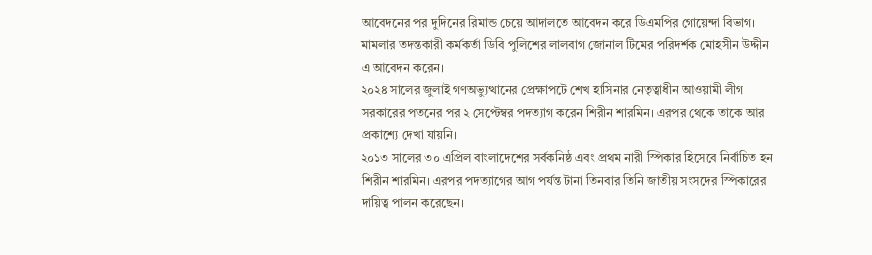আবেদনের পর দুদিনের রিমান্ড চেয়ে আদালতে আবেদন করে ডিএমপির গোয়েন্দা বিভাগ। মামলার তদন্তকারী কর্মকর্তা ডিবি পুলিশের লালবাগ জোনাল টিমের পরিদর্শক মোহসীন উদ্দীন এ আবেদন করেন।
২০২৪ সালের জুলাই গণঅভ্যুত্থানের প্রেক্ষাপটে শেখ হাসিনার নেতৃত্বাধীন আওয়ামী লীগ সরকারের পতনের পর ২ সেপ্টেম্বর পদত্যাগ করেন শিরীন শারমিন। এরপর থেকে তাকে আর প্রকাশ্যে দেখা যায়নি।
২০১৩ সালের ৩০ এপ্রিল বাংলাদেশের সর্বকনিষ্ঠ এবং প্রথম নারী স্পিকার হিসেবে নির্বাচিত হন শিরীন শারমিন। এরপর পদত্যাগের আগ পর্যন্ত টানা তিনবার তিনি জাতীয় সংসদের স্পিকারের দায়িত্ব পালন করেছেন।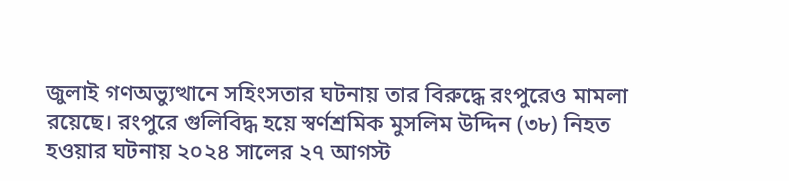জুলাই গণঅভ্যুত্থানে সহিংসতার ঘটনায় তার বিরুদ্ধে রংপুরেও মামলা রয়েছে। রংপুরে গুলিবিদ্ধ হয়ে স্বর্ণশ্রমিক মুসলিম উদ্দিন (৩৮) নিহত হওয়ার ঘটনায় ২০২৪ সালের ২৭ আগস্ট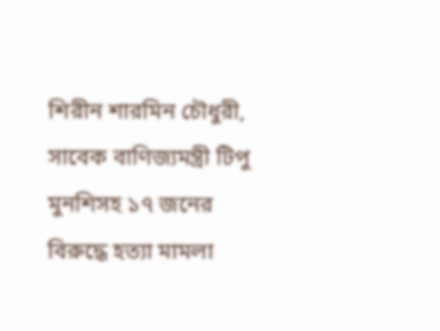শিরীন শারমিন চৌধুরী, সাবেক বাণিজ্যমন্ত্রী টিপু মুনশিসহ ১৭ জনের বিরুদ্ধে হত্যা মামলা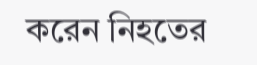করেন নিহতের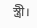স্ত্রী।